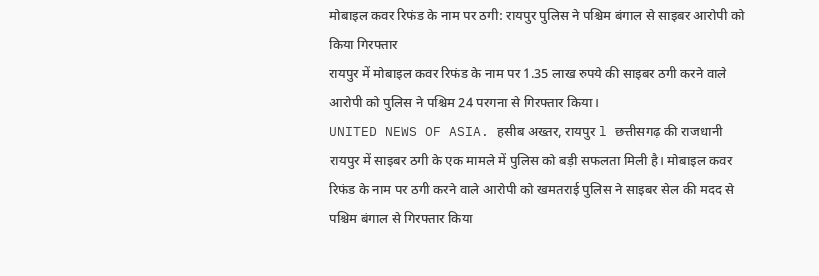मोबाइल कवर रिफंड के नाम पर ठगी: रायपुर पुलिस ने पश्चिम बंगाल से साइबर आरोपी को किया गिरफ्तार
रायपुर में मोबाइल कवर रिफंड के नाम पर 1.35 लाख रुपये की साइबर ठगी करने वाले आरोपी को पुलिस ने पश्चिम 24 परगना से गिरफ्तार किया।
UNITED NEWS OF ASIA. हसीब अख्तर, रायपुर l छत्तीसगढ़ की राजधानी रायपुर में साइबर ठगी के एक मामले में पुलिस को बड़ी सफलता मिली है। मोबाइल कवर रिफंड के नाम पर ठगी करने वाले आरोपी को खमतराई पुलिस ने साइबर सेल की मदद से पश्चिम बंगाल से गिरफ्तार किया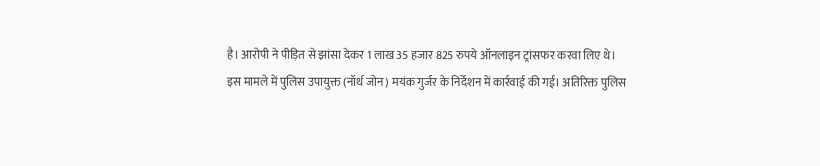है। आरोपी ने पीड़ित से झांसा देकर 1 लाख 35 हजार 825 रुपये ऑनलाइन ट्रांसफर करवा लिए थे।
इस मामले में पुलिस उपायुक्त (नॉर्थ जोन) मयंक गुर्जर के निर्देशन में कार्रवाई की गई। अतिरिक्त पुलिस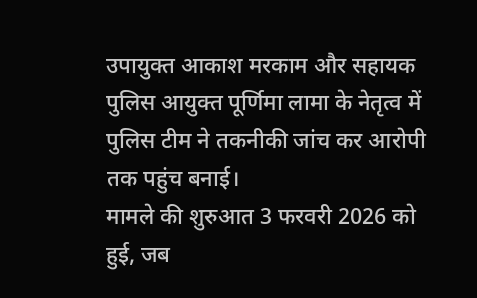उपायुक्त आकाश मरकाम और सहायक पुलिस आयुक्त पूर्णिमा लामा के नेतृत्व में पुलिस टीम ने तकनीकी जांच कर आरोपी तक पहुंच बनाई।
मामले की शुरुआत 3 फरवरी 2026 को हुई, जब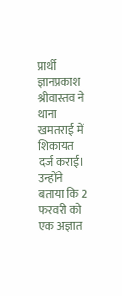प्रार्थी ज्ञानप्रकाश श्रीवास्तव ने थाना खमतराई में शिकायत दर्ज कराई। उन्होंने बताया कि 2 फरवरी को एक अज्ञात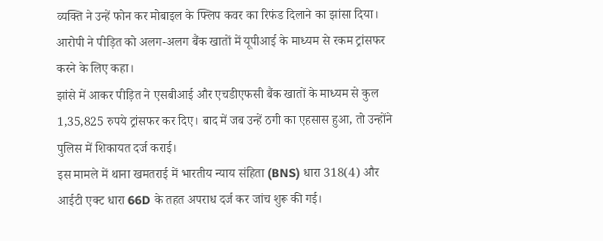व्यक्ति ने उन्हें फोन कर मोबाइल के फ्लिप कवर का रिफंड दिलाने का झांसा दिया। आरोपी ने पीड़ित को अलग-अलग बैंक खातों में यूपीआई के माध्यम से रकम ट्रांसफर करने के लिए कहा।
झांसे में आकर पीड़ित ने एसबीआई और एचडीएफसी बैंक खातों के माध्यम से कुल 1,35,825 रुपये ट्रांसफर कर दिए। बाद में जब उन्हें ठगी का एहसास हुआ, तो उन्होंने पुलिस में शिकायत दर्ज कराई।
इस मामले में थाना खमतराई में भारतीय न्याय संहिता (BNS) धारा 318(4) और आईटी एक्ट धारा 66D के तहत अपराध दर्ज कर जांच शुरू की गई।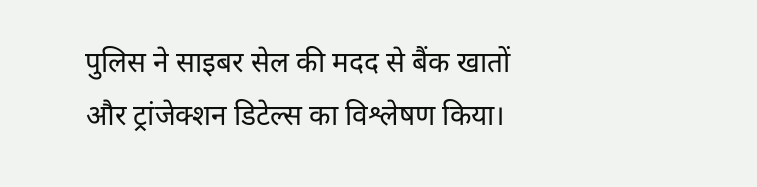पुलिस ने साइबर सेल की मदद से बैंक खातों और ट्रांजेक्शन डिटेल्स का विश्लेषण किया।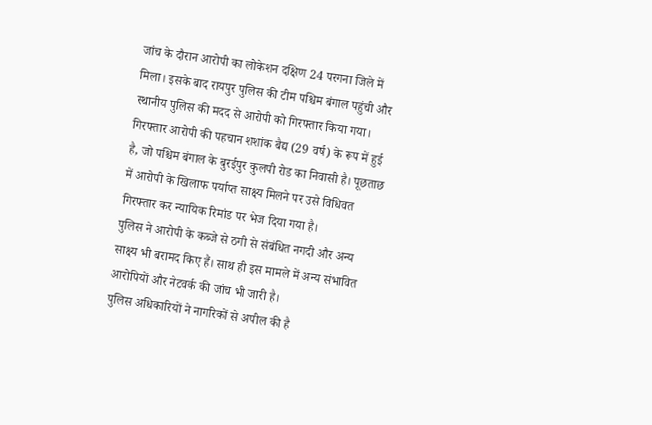जांच के दौरान आरोपी का लोकेशन दक्षिण 24 परगना जिले में मिला। इसके बाद रायपुर पुलिस की टीम पश्चिम बंगाल पहुंची और स्थानीय पुलिस की मदद से आरोपी को गिरफ्तार किया गया।
गिरफ्तार आरोपी की पहचान शशांक बैद्य (29 वर्ष) के रूप में हुई है, जो पश्चिम बंगाल के बुरईपुर कुलपी रोड का निवासी है। पूछताछ में आरोपी के खिलाफ पर्याप्त साक्ष्य मिलने पर उसे विधिवत गिरफ्तार कर न्यायिक रिमांड पर भेज दिया गया है।
पुलिस ने आरोपी के कब्जे से ठगी से संबंधित नगदी और अन्य साक्ष्य भी बरामद किए हैं। साथ ही इस मामले में अन्य संभावित आरोपियों और नेटवर्क की जांच भी जारी है।
पुलिस अधिकारियों ने नागरिकों से अपील की है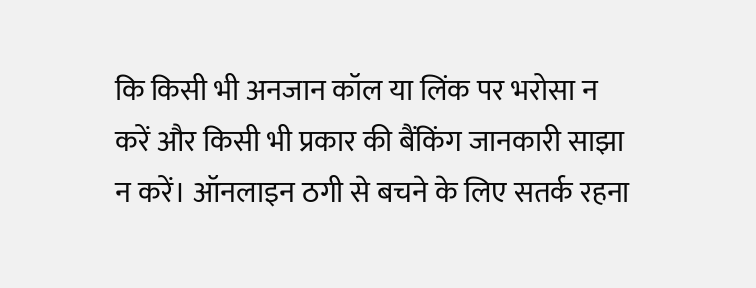कि किसी भी अनजान कॉल या लिंक पर भरोसा न करें और किसी भी प्रकार की बैंकिंग जानकारी साझा न करें। ऑनलाइन ठगी से बचने के लिए सतर्क रहना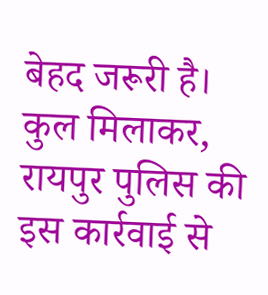बेहद जरूरी है।
कुल मिलाकर, रायपुर पुलिस की इस कार्रवाई से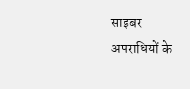साइबर अपराधियों के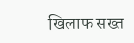खिलाफ सख्त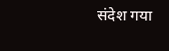संदेश गया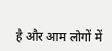है और आम लोगों में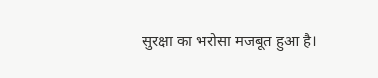सुरक्षा का भरोसा मजबूत हुआ है।